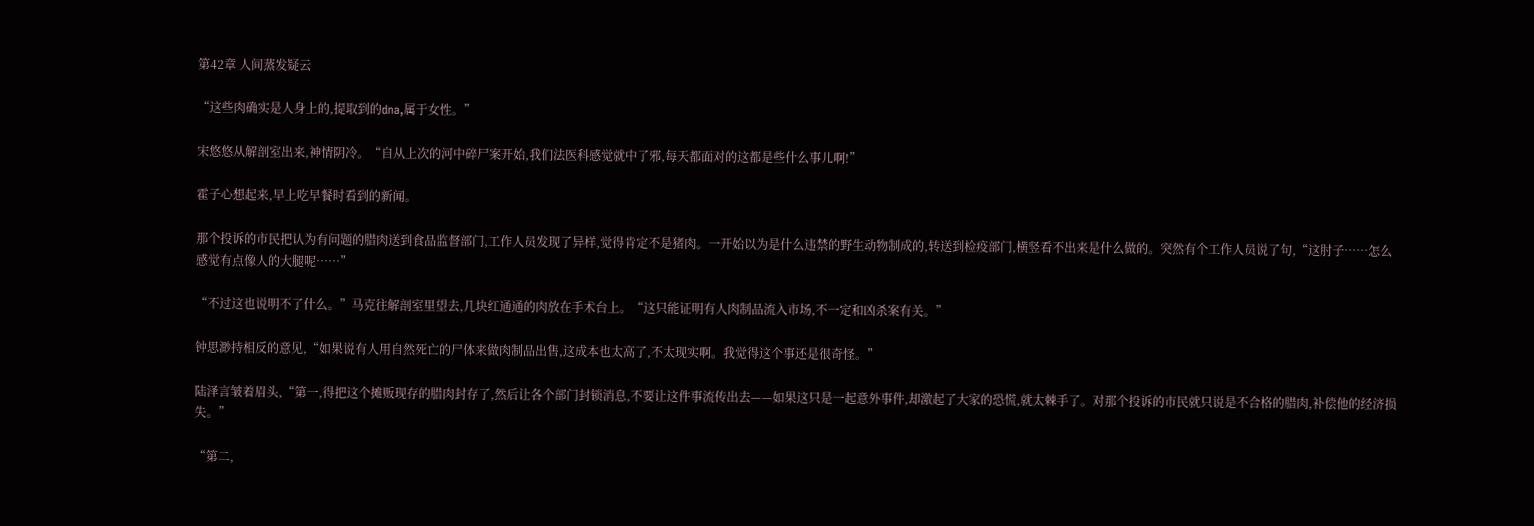第42章 人间蒸发疑云

“这些肉确实是人身上的,提取到的dna,属于女性。”

宋悠悠从解剖室出来,神情阴冷。“自从上次的河中碎尸案开始,我们法医科感觉就中了邪,每天都面对的这都是些什么事儿啊!”

霍子心想起来,早上吃早餐时看到的新闻。

那个投诉的市民把认为有问题的腊肉送到食品监督部门,工作人员发现了异样,觉得肯定不是猪肉。一开始以为是什么违禁的野生动物制成的,转送到检疫部门,横竖看不出来是什么做的。突然有个工作人员说了句,“这肘子……怎么感觉有点像人的大腿呢……”

“不过这也说明不了什么。”马克往解剖室里望去,几块红通通的肉放在手术台上。“这只能证明有人肉制品流入市场,不一定和凶杀案有关。”

钟思渺持相反的意见,“如果说有人用自然死亡的尸体来做肉制品出售,这成本也太高了,不太现实啊。我觉得这个事还是很奇怪。”

陆泽言皱着眉头,“第一,得把这个摊贩现存的腊肉封存了,然后让各个部门封锁消息,不要让这件事流传出去——如果这只是一起意外事件,却激起了大家的恐慌,就太棘手了。对那个投诉的市民就只说是不合格的腊肉,补偿他的经济损失。”

“第二,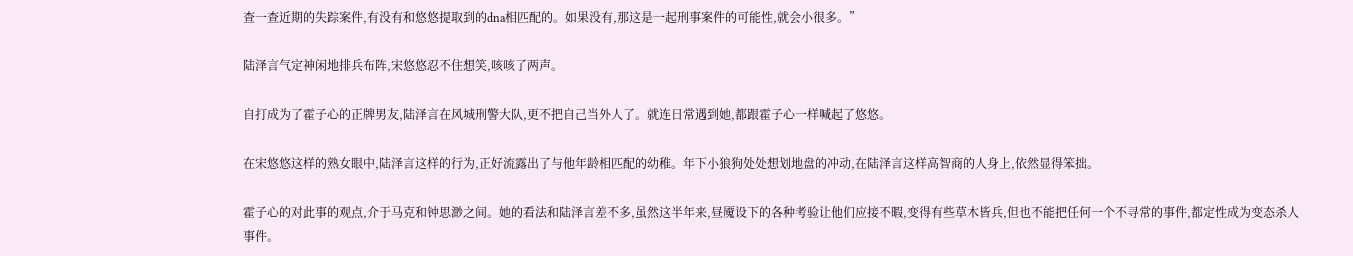查一查近期的失踪案件,有没有和悠悠提取到的dna相匹配的。如果没有,那这是一起刑事案件的可能性,就会小很多。”

陆泽言气定神闲地排兵布阵,宋悠悠忍不住想笑,咳咳了两声。

自打成为了霍子心的正牌男友,陆泽言在风城刑警大队,更不把自己当外人了。就连日常遇到她,都跟霍子心一样喊起了悠悠。

在宋悠悠这样的熟女眼中,陆泽言这样的行为,正好流露出了与他年龄相匹配的幼稚。年下小狼狗处处想划地盘的冲动,在陆泽言这样高智商的人身上,依然显得笨拙。

霍子心的对此事的观点,介于马克和钟思渺之间。她的看法和陆泽言差不多,虽然这半年来,昼魇设下的各种考验让他们应接不暇,变得有些草木皆兵,但也不能把任何一个不寻常的事件,都定性成为变态杀人事件。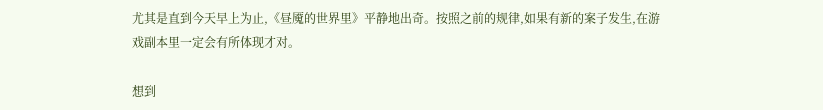尤其是直到今天早上为止,《昼魇的世界里》平静地出奇。按照之前的规律,如果有新的案子发生,在游戏副本里一定会有所体现才对。

想到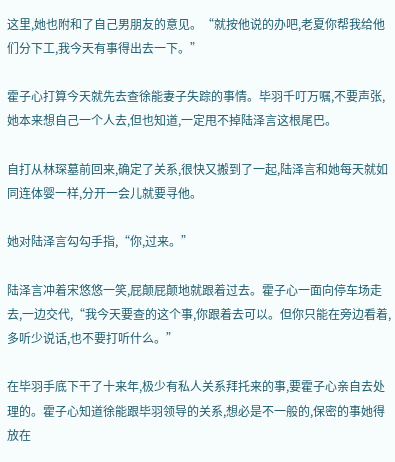这里,她也附和了自己男朋友的意见。“就按他说的办吧,老夏你帮我给他们分下工,我今天有事得出去一下。”

霍子心打算今天就先去查徐能妻子失踪的事情。毕羽千叮万嘱,不要声张,她本来想自己一个人去,但也知道,一定甩不掉陆泽言这根尾巴。

自打从林琛墓前回来,确定了关系,很快又搬到了一起,陆泽言和她每天就如同连体婴一样,分开一会儿就要寻他。

她对陆泽言勾勾手指,“你,过来。”

陆泽言冲着宋悠悠一笑,屁颠屁颠地就跟着过去。霍子心一面向停车场走去,一边交代,“我今天要查的这个事,你跟着去可以。但你只能在旁边看着,多听少说话,也不要打听什么。”

在毕羽手底下干了十来年,极少有私人关系拜托来的事,要霍子心亲自去处理的。霍子心知道徐能跟毕羽领导的关系,想必是不一般的,保密的事她得放在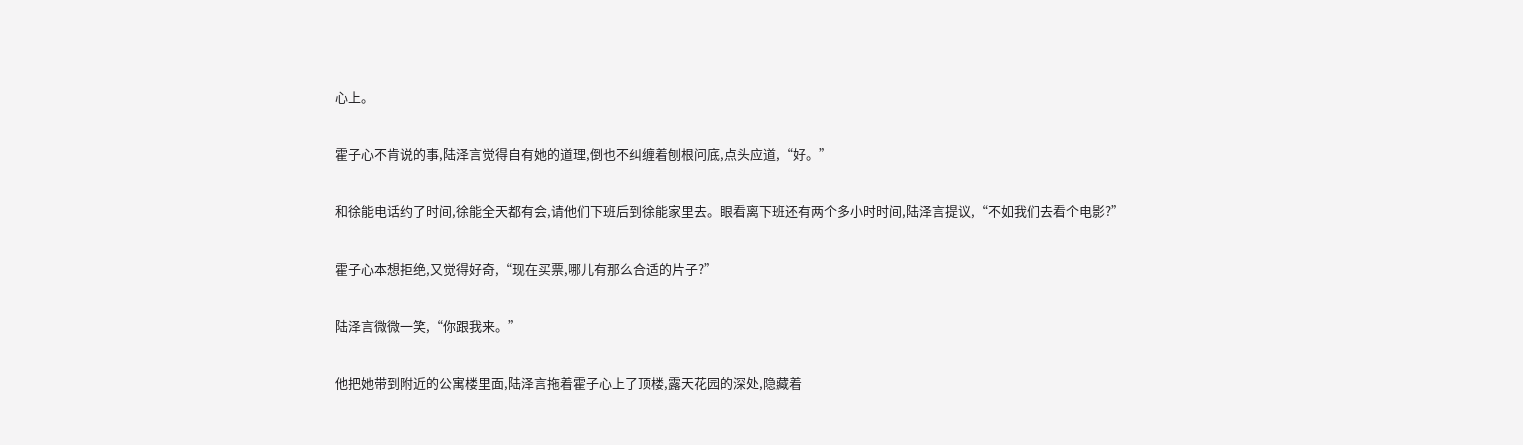心上。

霍子心不肯说的事,陆泽言觉得自有她的道理,倒也不纠缠着刨根问底,点头应道,“好。”

和徐能电话约了时间,徐能全天都有会,请他们下班后到徐能家里去。眼看离下班还有两个多小时时间,陆泽言提议,“不如我们去看个电影?”

霍子心本想拒绝,又觉得好奇,“现在买票,哪儿有那么合适的片子?”

陆泽言微微一笑,“你跟我来。”

他把她带到附近的公寓楼里面,陆泽言拖着霍子心上了顶楼,露天花园的深处,隐藏着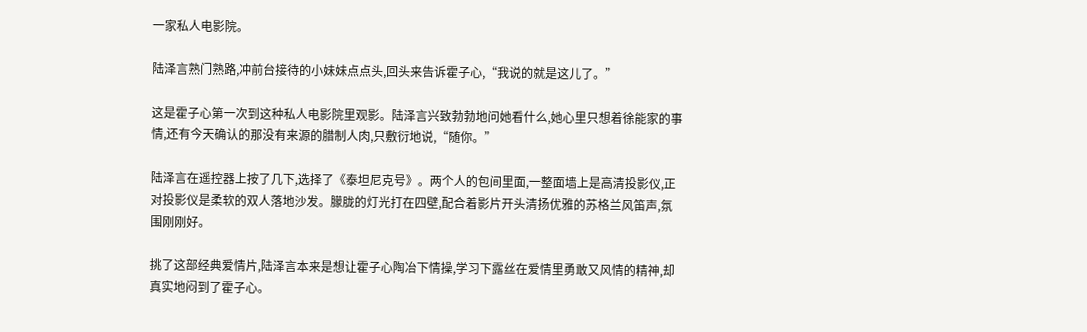一家私人电影院。

陆泽言熟门熟路,冲前台接待的小妹妹点点头,回头来告诉霍子心,“我说的就是这儿了。”

这是霍子心第一次到这种私人电影院里观影。陆泽言兴致勃勃地问她看什么,她心里只想着徐能家的事情,还有今天确认的那没有来源的腊制人肉,只敷衍地说,“随你。”

陆泽言在遥控器上按了几下,选择了《泰坦尼克号》。两个人的包间里面,一整面墙上是高清投影仪,正对投影仪是柔软的双人落地沙发。朦胧的灯光打在四壁,配合着影片开头清扬优雅的苏格兰风笛声,氛围刚刚好。

挑了这部经典爱情片,陆泽言本来是想让霍子心陶冶下情操,学习下露丝在爱情里勇敢又风情的精神,却真实地闷到了霍子心。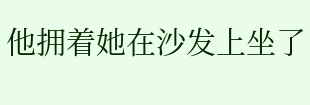他拥着她在沙发上坐了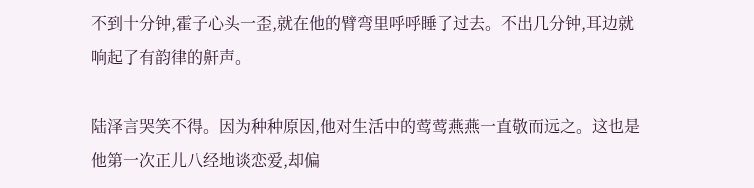不到十分钟,霍子心头一歪,就在他的臂弯里呼呼睡了过去。不出几分钟,耳边就响起了有韵律的鼾声。

陆泽言哭笑不得。因为种种原因,他对生活中的莺莺燕燕一直敬而远之。这也是他第一次正儿八经地谈恋爱,却偏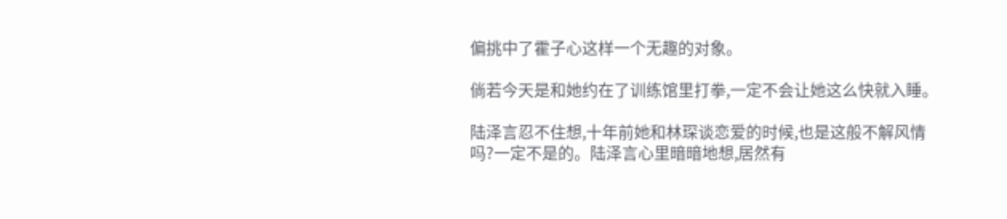偏挑中了霍子心这样一个无趣的对象。

倘若今天是和她约在了训练馆里打拳,一定不会让她这么快就入睡。

陆泽言忍不住想,十年前她和林琛谈恋爱的时候,也是这般不解风情吗?一定不是的。陆泽言心里暗暗地想,居然有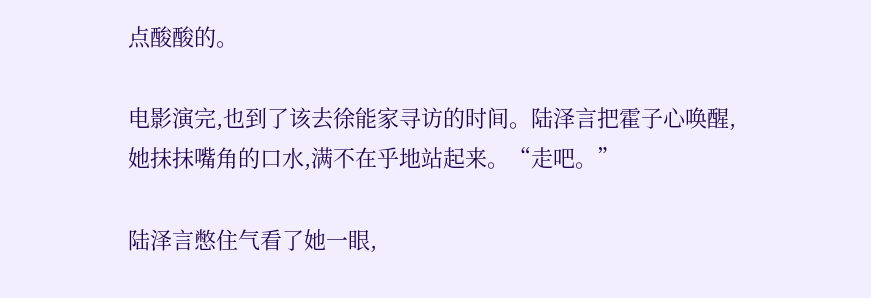点酸酸的。

电影演完,也到了该去徐能家寻访的时间。陆泽言把霍子心唤醒,她抹抹嘴角的口水,满不在乎地站起来。“走吧。”

陆泽言憋住气看了她一眼,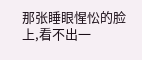那张睡眼惺忪的脸上,看不出一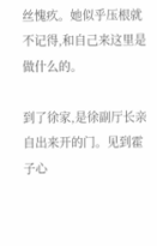丝愧疚。她似乎压根就不记得,和自己来这里是做什么的。

到了徐家,是徐副厅长亲自出来开的门。见到霍子心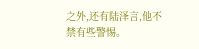之外,还有陆泽言,他不禁有些警惕。